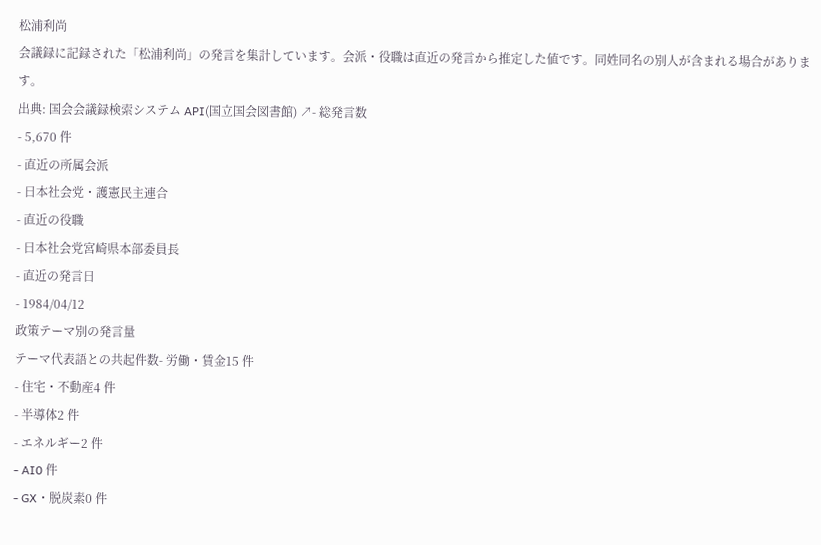松浦利尚
会議録に記録された「松浦利尚」の発言を集計しています。会派・役職は直近の発言から推定した値です。同姓同名の別人が含まれる場合があります。
出典: 国会会議録検索システム API(国立国会図書館) ↗- 総発言数
- 5,670 件
- 直近の所属会派
- 日本社会党・護憲民主連合
- 直近の役職
- 日本社会党宮崎県本部委員長
- 直近の発言日
- 1984/04/12
政策テーマ別の発言量
テーマ代表語との共起件数- 労働・賃金15 件
- 住宅・不動産4 件
- 半導体2 件
- エネルギー2 件
- AI0 件
- GX・脱炭素0 件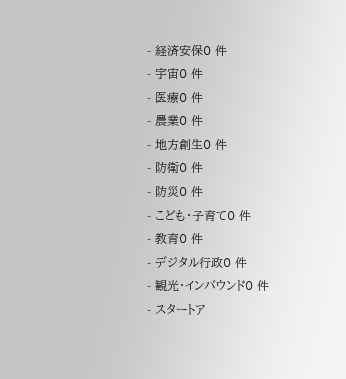- 経済安保0 件
- 宇宙0 件
- 医療0 件
- 農業0 件
- 地方創生0 件
- 防衛0 件
- 防災0 件
- こども・子育て0 件
- 教育0 件
- デジタル行政0 件
- 観光・インバウンド0 件
- スタートア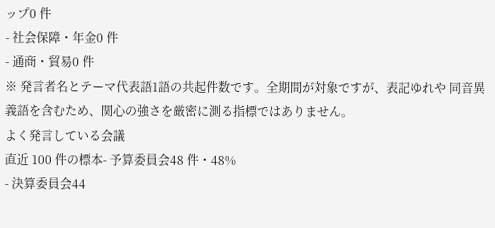ップ0 件
- 社会保障・年金0 件
- 通商・貿易0 件
※ 発言者名とテーマ代表語1語の共起件数です。全期間が対象ですが、表記ゆれや 同音異義語を含むため、関心の強さを厳密に測る指標ではありません。
よく発言している会議
直近 100 件の標本- 予算委員会48 件・48%
- 決算委員会44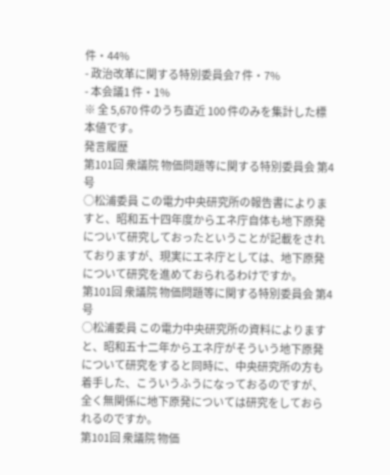件・44%
- 政治改革に関する特別委員会7 件・7%
- 本会議1 件・1%
※ 全 5,670 件のうち直近 100 件のみを集計した標本値です。
発言履歴
第101回 衆議院 物価問題等に関する特別委員会 第4号
○松浦委員 この電力中央研究所の報告書によりますと、昭和五十四年度からエネ庁自体も地下原発について研究しておったということが記載をされておりますが、現実にエネ庁としては、地下原発について研究を進めておられるわけですか。
第101回 衆議院 物価問題等に関する特別委員会 第4号
○松浦委員 この電力中央研究所の資料によりますと、昭和五十二年からエネ庁がそういう地下原発について研究をすると同時に、中央研究所の方も着手した、こういうふうになっておるのですが、全く無関係に地下原発については研究をしておられるのですか。
第101回 衆議院 物価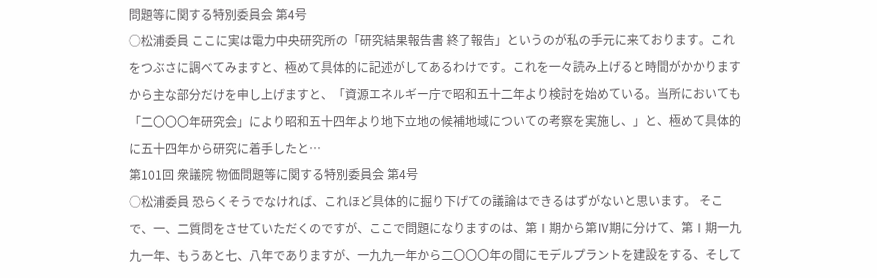問題等に関する特別委員会 第4号
○松浦委員 ここに実は電力中央研究所の「研究結果報告書 終了報告」というのが私の手元に来ております。これをつぶさに調べてみますと、極めて具体的に記述がしてあるわけです。これを一々読み上げると時間がかかりますから主な部分だけを申し上げますと、「資源エネルギー庁で昭和五十二年より検討を始めている。当所においても「二〇〇〇年研究会」により昭和五十四年より地下立地の候補地域についての考察を実施し、」と、極めて具体的に五十四年から研究に着手したと…
第101回 衆議院 物価問題等に関する特別委員会 第4号
○松浦委員 恐らくそうでなければ、これほど具体的に掘り下げての議論はできるはずがないと思います。 そこで、一、二質問をさせていただくのですが、ここで問題になりますのは、第Ⅰ期から第Ⅳ期に分けて、第Ⅰ期一九九一年、もうあと七、八年でありますが、一九九一年から二〇〇〇年の間にモデルプラントを建設をする、そして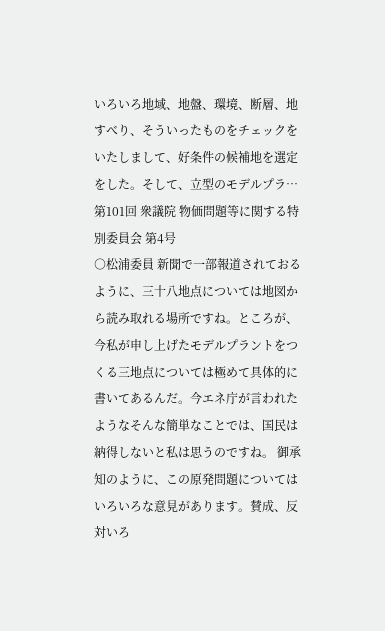いろいろ地域、地盤、環境、断層、地すべり、そういったものをチェックをいたしまして、好条件の候補地を選定をした。そして、立型のモデルプラ…
第101回 衆議院 物価問題等に関する特別委員会 第4号
○松浦委員 新聞で一部報道されておるように、三十八地点については地図から読み取れる場所ですね。ところが、今私が申し上げたモデルプラントをつくる三地点については極めて具体的に書いてあるんだ。今エネ庁が言われたようなそんな簡単なことでは、国民は納得しないと私は思うのですね。 御承知のように、この原発問題についてはいろいろな意見があります。賛成、反対いろ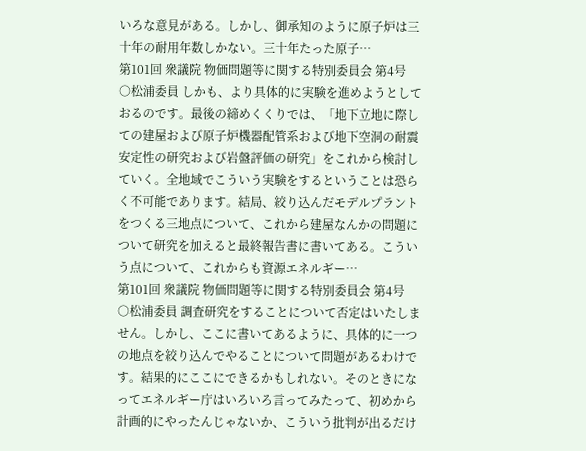いろな意見がある。しかし、御承知のように原子炉は三十年の耐用年数しかない。三十年たった原子…
第101回 衆議院 物価問題等に関する特別委員会 第4号
○松浦委員 しかも、より具体的に実験を進めようとしておるのです。最後の締めくくりでは、「地下立地に際しての建屋および原子炉機器配管系および地下空洞の耐震安定性の研究および岩盤評価の研究」をこれから検討していく。全地域でこういう実験をするということは恐らく不可能であります。結局、絞り込んだモデルプラントをつくる三地点について、これから建屋なんかの問題について研究を加えると最終報告書に書いてある。こういう点について、これからも資源エネルギー…
第101回 衆議院 物価問題等に関する特別委員会 第4号
○松浦委員 調査研究をすることについて否定はいたしません。しかし、ここに書いてあるように、具体的に一つの地点を絞り込んでやることについて問題があるわけです。結果的にここにできるかもしれない。そのときになってエネルギー庁はいろいろ言ってみたって、初めから計画的にやったんじゃないか、こういう批判が出るだけ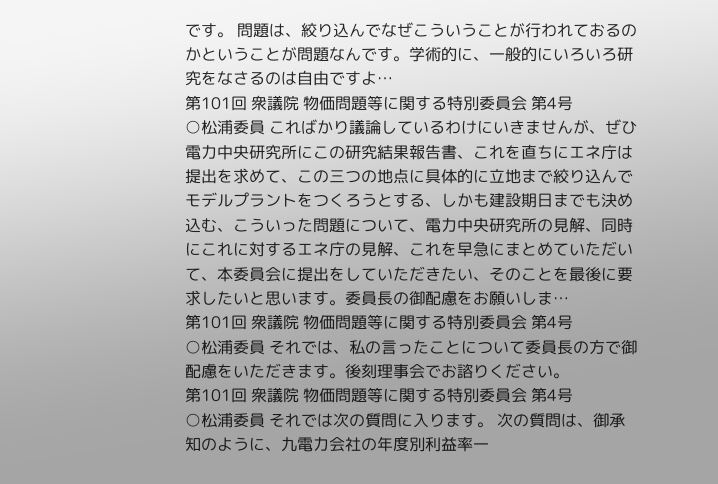です。 問題は、絞り込んでなぜこういうことが行われておるのかということが問題なんです。学術的に、一般的にいろいろ研究をなさるのは自由ですよ…
第101回 衆議院 物価問題等に関する特別委員会 第4号
○松浦委員 こればかり議論しているわけにいきませんが、ぜひ電力中央研究所にこの研究結果報告書、これを直ちにエネ庁は提出を求めて、この三つの地点に具体的に立地まで絞り込んでモデルプラントをつくろうとする、しかも建設期日までも決め込む、こういった問題について、電力中央研究所の見解、同時にこれに対するエネ庁の見解、これを早急にまとめていただいて、本委員会に提出をしていただきたい、そのことを最後に要求したいと思います。委員長の御配慮をお願いしま…
第101回 衆議院 物価問題等に関する特別委員会 第4号
○松浦委員 それでは、私の言ったことについて委員長の方で御配慮をいただきます。後刻理事会でお諮りください。
第101回 衆議院 物価問題等に関する特別委員会 第4号
○松浦委員 それでは次の質問に入ります。 次の質問は、御承知のように、九電力会社の年度別利益率一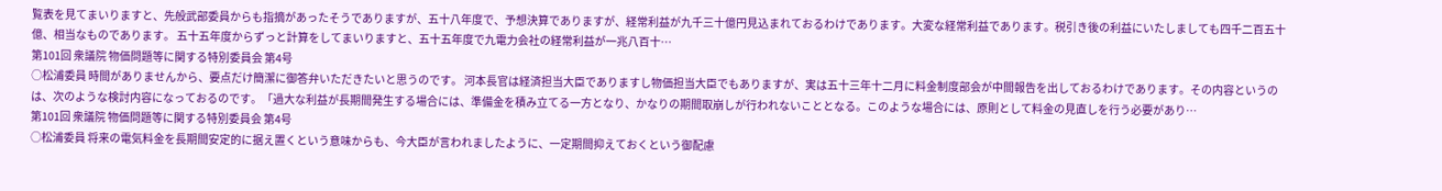覧表を見てまいりますと、先般武部委員からも指摘があったそうでありますが、五十八年度で、予想決算でありますが、経常利益が九千三十億円見込まれておるわけであります。大変な経常利益であります。税引き後の利益にいたしましても四千二百五十億、相当なものであります。 五十五年度からずっと計算をしてまいりますと、五十五年度で九電力会社の経常利益が一兆八百十…
第101回 衆議院 物価問題等に関する特別委員会 第4号
○松浦委員 時間がありませんから、要点だけ簡潔に御答弁いただきたいと思うのです。 河本長官は経済担当大臣でありますし物価担当大臣でもありますが、実は五十三年十二月に料金制度部会が中間報告を出しておるわけであります。その内容というのは、次のような検討内容になっておるのです。「過大な利益が長期間発生する場合には、準備金を積み立てる一方となり、かなりの期間取崩しが行われないこととなる。このような場合には、原則として料金の見直しを行う必要があり…
第101回 衆議院 物価問題等に関する特別委員会 第4号
○松浦委員 将来の電気料金を長期間安定的に据え置くという意味からも、今大臣が言われましたように、一定期間抑えておくという御配慮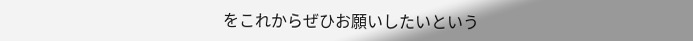をこれからぜひお願いしたいという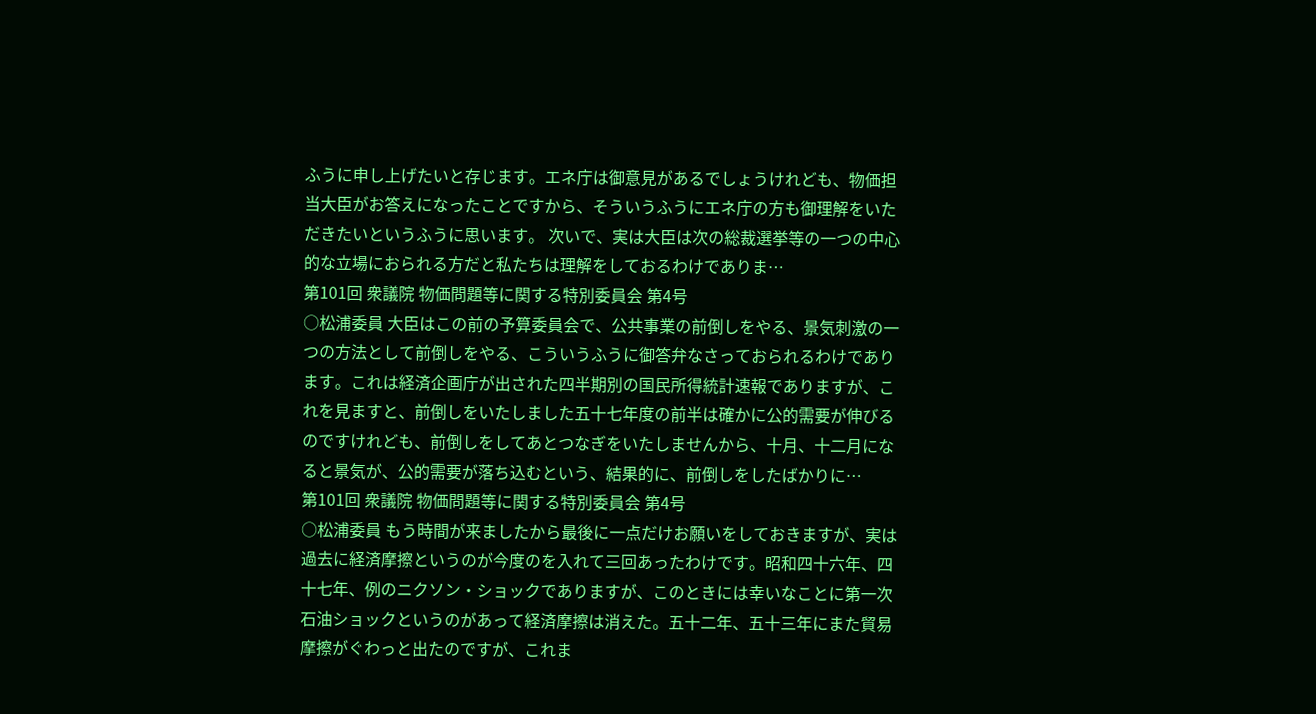ふうに申し上げたいと存じます。エネ庁は御意見があるでしょうけれども、物価担当大臣がお答えになったことですから、そういうふうにエネ庁の方も御理解をいただきたいというふうに思います。 次いで、実は大臣は次の総裁選挙等の一つの中心的な立場におられる方だと私たちは理解をしておるわけでありま…
第101回 衆議院 物価問題等に関する特別委員会 第4号
○松浦委員 大臣はこの前の予算委員会で、公共事業の前倒しをやる、景気刺激の一つの方法として前倒しをやる、こういうふうに御答弁なさっておられるわけであります。これは経済企画庁が出された四半期別の国民所得統計速報でありますが、これを見ますと、前倒しをいたしました五十七年度の前半は確かに公的需要が伸びるのですけれども、前倒しをしてあとつなぎをいたしませんから、十月、十二月になると景気が、公的需要が落ち込むという、結果的に、前倒しをしたばかりに…
第101回 衆議院 物価問題等に関する特別委員会 第4号
○松浦委員 もう時間が来ましたから最後に一点だけお願いをしておきますが、実は過去に経済摩擦というのが今度のを入れて三回あったわけです。昭和四十六年、四十七年、例のニクソン・ショックでありますが、このときには幸いなことに第一次石油ショックというのがあって経済摩擦は消えた。五十二年、五十三年にまた貿易摩擦がぐわっと出たのですが、これま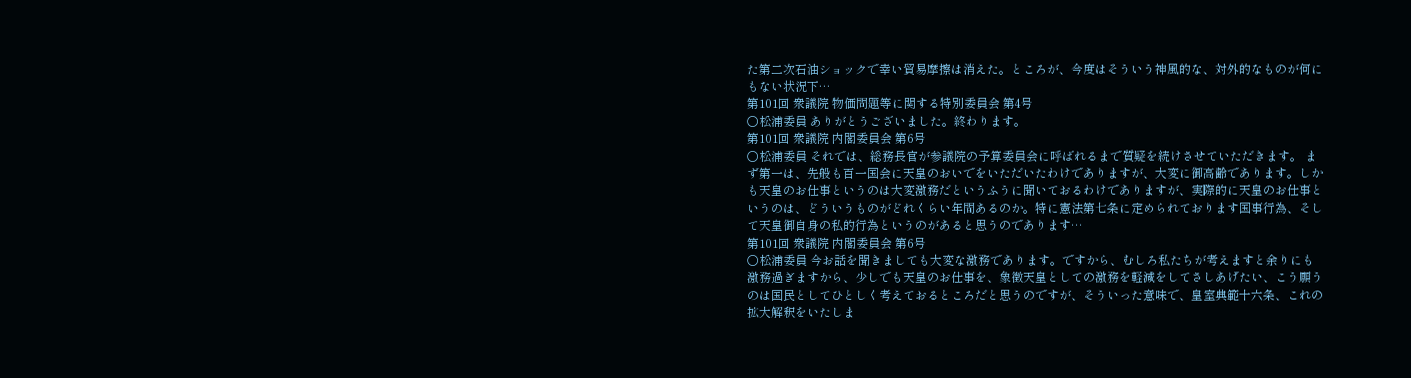た第二次石油ショックで幸い貿易摩擦は消えた。ところが、今度はそういう神風的な、対外的なものが何にもない状況下…
第101回 衆議院 物価問題等に関する特別委員会 第4号
○松浦委員 ありがとうございました。終わります。
第101回 衆議院 内閣委員会 第6号
○松浦委員 それでは、総務長官が参議院の予算委員会に呼ばれるまで質疑を続けさせていただきます。 まず第一は、先般も百一国会に天皇のおいでをいただいたわけでありますが、大変に御高齢であります。しかも天皇のお仕事というのは大変激務だというふうに聞いておるわけでありますが、実際的に天皇のお仕事というのは、どういうものがどれくらい年間あるのか。特に憲法第七条に定められております国事行為、そして天皇御自身の私的行為というのがあると思うのであります…
第101回 衆議院 内閣委員会 第6号
○松浦委員 今お話を聞きましても大変な激務であります。ですから、むしろ私たちが考えますと余りにも激務過ぎますから、少しでも天皇のお仕事を、象徴天皇としての激務を軽減をしてさしあげたい、こう願うのは国民としてひとしく考えておるところだと思うのですが、そういった意味で、皇室典範十六条、これの拡大解釈をいたしま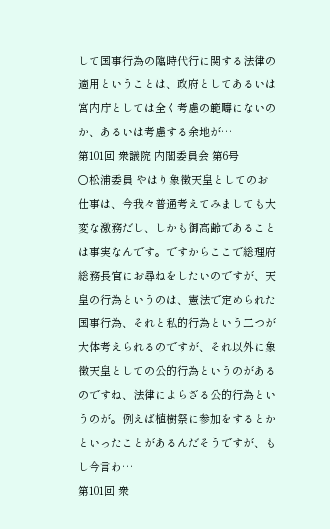して国事行為の臨時代行に関する法律の適用ということは、政府としてあるいは宮内庁としては全く考慮の範疇にないのか、あるいは考慮する余地が…
第101回 衆議院 内閣委員会 第6号
○松浦委員 やはり象徴天皇としてのお仕事は、今我々普通考えてみましても大変な激務だし、しかも御高齢であることは事実なんです。ですからここで総理府総務長官にお尋ねをしたいのですが、天皇の行為というのは、憲法で定められた国事行為、それと私的行為という二つが大体考えられるのですが、それ以外に象徴天皇としての公的行為というのがあるのですね、法律によらざる公的行為というのが。例えば植樹祭に参加をするとかといったことがあるんだそうですが、もし今言わ…
第101回 衆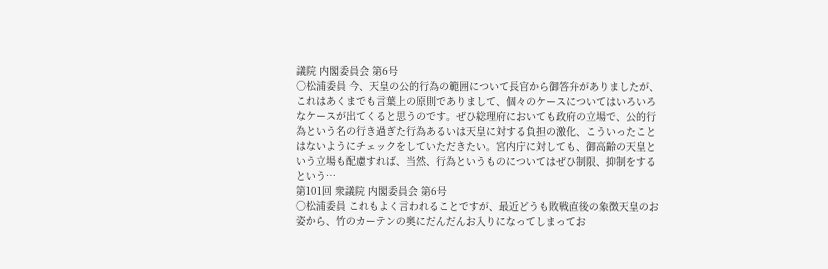議院 内閣委員会 第6号
○松浦委員 今、天皇の公的行為の範囲について長官から御答弁がありましたが、これはあくまでも言葉上の原則でありまして、個々のケースについてはいろいろなケースが出てくると思うのです。ぜひ総理府においても政府の立場で、公的行為という名の行き過ぎた行為あるいは天皇に対する負担の激化、こういったことはないようにチェックをしていただきたい。宮内庁に対しても、御高齢の天皇という立場も配慮すれば、当然、行為というものについてはぜひ制限、抑制をするという…
第101回 衆議院 内閣委員会 第6号
○松浦委員 これもよく言われることですが、最近どうも敗戦直後の象徴天皇のお姿から、竹のカーテンの奥にだんだんお入りになってしまってお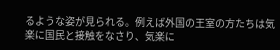るような姿が見られる。例えば外国の王室の方たちは気楽に国民と接触をなさり、気楽に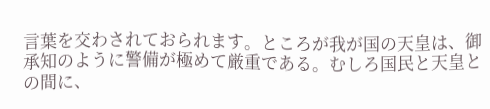言葉を交わされておられます。ところが我が国の天皇は、御承知のように警備が極めて厳重である。むしろ国民と天皇との間に、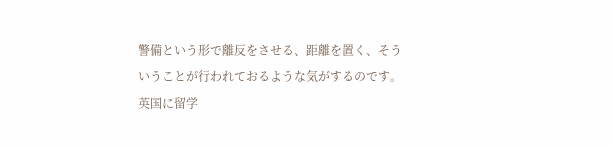警備という形で離反をさせる、距離を置く、そういうことが行われておるような気がするのです。英国に留学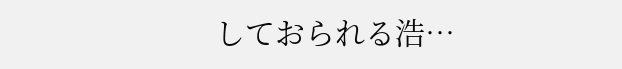しておられる浩…